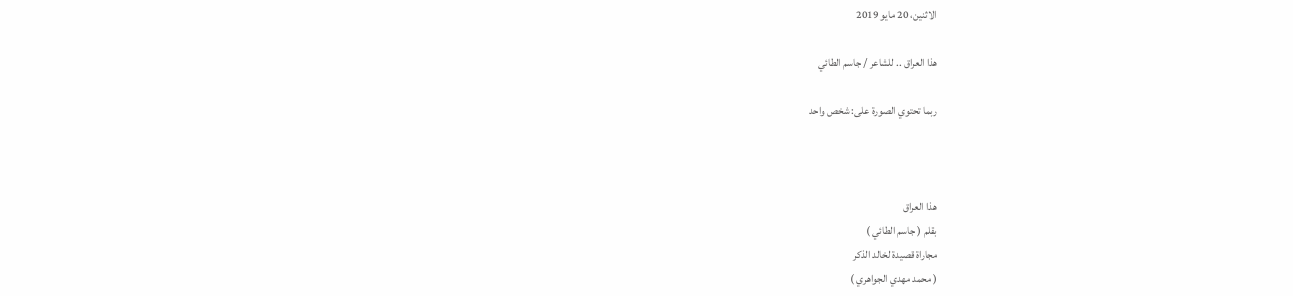الاثنين، 20 مايو 2019

هذا العراق .. للشاعر / جاسم الطائي

ربما تحتوي الصورة على: شخص واحد



هذا العراق
بقلم ( جاسم الطائي )
مجاراة قصيدة لخالد الذكر
( محمد مهدي الجواهري )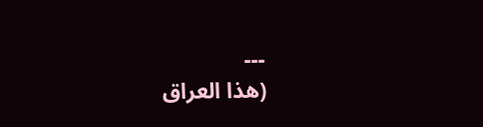---
(هذا العراق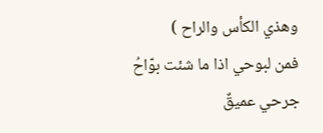وهذي الكأس والراح )
فمن لبوحي اذا ما شئت بوّاحُ
جرحي عميقٌ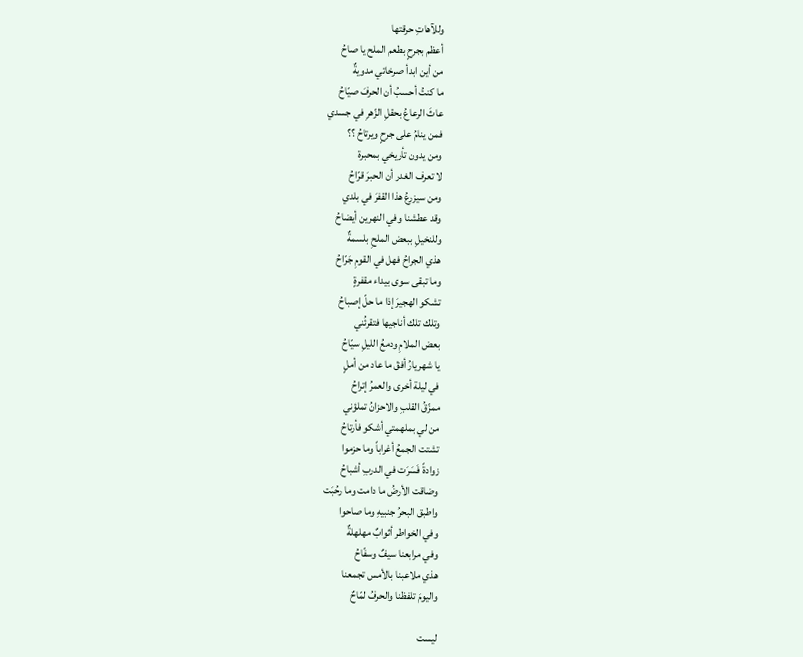وللآهاتِ حرقتها
أعظم بجرحٍ بطعم الملح يا صاحُ
من أين ابدأ صرخاتي مدويةٌ
ما كنتُ أحسبُ أن الحرفَ صيّاحُ
عاثَ الرعاعُ بحقلِ الزّهرِ في جسدي
فمن ينامُ على جرحٍ ويرتاحُ ؟؟
ومن يدون تأريخي بمحبرة
لا تعرف الغدر أن الحبرَ قرّاحُ
ومن سيزرعُ هذا القفرَ في بلدي
وقد عطشنا وفي النهرين أيضاحُ
وللنخيلِ ببعض الملحِ بلسمةٌ
هذي الجراحُ فهل في القومِ جَرّاحُ
وما تبقى سوى بيداء مقفرةٍ
تشكو الهجيرَ إذا ما حلّ إصباحُ
وتلك تلك أناجيها فتقرئُني
بعض الملامِ ودمعُ الليلِ سيّاحُ
يا شهريارُ أفقْ ما عاد من أملٍ
في ليلة أخرى والعمرُ إتراحُ
ممزّقُ القلبِ والاحزانُ تملؤني
من لي بملهمتي أشكو فأرتاحُ
تشتت الجمعُ أغراباً وما حزموا
زوادةً فَسَرَت في الدربِ أشباحُ
وضاقت الأرضُ ما دامت وما رحُبَت
واطبق البحرُ جنبيهِ وما صاحوا
وفي الخواطر أثوابٌ مهلهلةٌ
وفي مرابعنا سيفٌ وسفّاحُ
هذي ملاعبنا بالأمس تجمعنا
واليومَ تلفظنا والحرفُ لمّاحٌ

ليست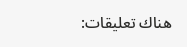هناك تعليقات: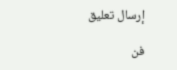إرسال تعليق

فن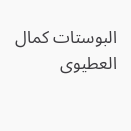البوستات كمال العطيوى